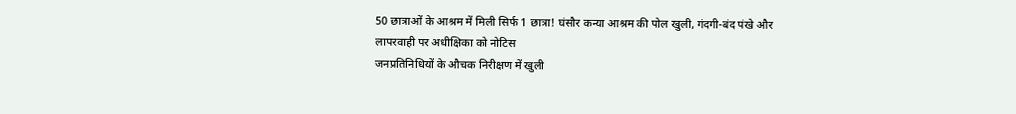50 छात्राओं के आश्रम में मिली सिर्फ 1 छात्रा! घंसौर कन्या आश्रम की पोल खुली, गंदगी-बंद पंखे और लापरवाही पर अधीक्षिका को नोटिस
जनप्रतिनिधियों के औचक निरीक्षण में खुली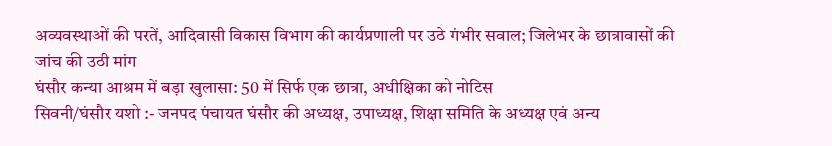अव्यवस्थाओं की परतें, आदिवासी विकास विभाग की कार्यप्रणाली पर उठे गंभीर सवाल; जिलेभर के छात्रावासों की जांच की उठी मांग
घंसौर कन्या आश्रम में बड़ा खुलासा: 50 में सिर्फ एक छात्रा, अधीक्षिका को नोटिस
सिवनी/घंसौर यशो :- जनपद पंचायत घंसौर की अध्यक्ष, उपाध्यक्ष, शिक्षा समिति के अध्यक्ष एवं अन्य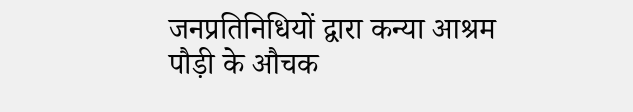जनप्रतिनिधियों द्वारा कन्या आश्रम पौड़ी के औचक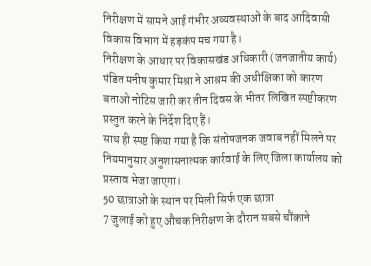निरीक्षण में सामने आई गंभीर अव्यवस्थाओं के बाद आदिवासी विकास विभाग में हड़कंप मच गया है।
निरीक्षण के आधार पर विकासखंड अधिकारी (जनजातीय कार्य) पंडित मनीष कुमार मिश्रा ने आश्रम की अधीक्षिका को कारण बताओ नोटिस जारी कर तीन दिवस के भीतर लिखित स्पष्टीकरण प्रस्तुत करने के निर्देश दिए हैं।
साथ ही स्पष्ट किया गया है कि संतोषजनक जवाब नहीं मिलने पर नियमानुसार अनुशासनात्मक कार्रवाई के लिए जिला कार्यालय को प्रस्ताव भेजा जाएगा।
50 छात्राओं के स्थान पर मिली सिर्फ एक छात्रा
7 जुलाई को हुए औचक निरीक्षण के दौरान सबसे चौंकाने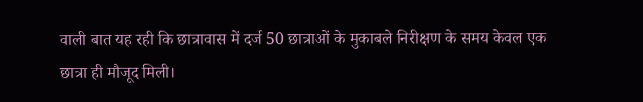वाली बात यह रही कि छात्रावास में दर्ज 50 छात्राओं के मुकाबले निरीक्षण के समय केवल एक छात्रा ही मौजूद मिली।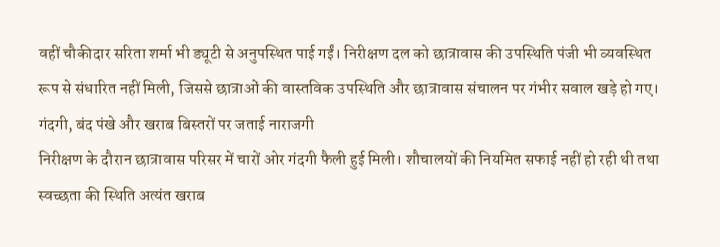वहीं चौकीदार सरिता शर्मा भी ड्यूटी से अनुपस्थित पाई गईं। निरीक्षण दल को छात्रावास की उपस्थिति पंजी भी व्यवस्थित रूप से संधारित नहीं मिली, जिससे छात्राओं की वास्तविक उपस्थिति और छात्रावास संचालन पर गंभीर सवाल खड़े हो गए।
गंदगी, बंद पंखे और खराब बिस्तरों पर जताई नाराजगी
निरीक्षण के दौरान छात्रावास परिसर में चारों ओर गंदगी फैली हुई मिली। शौचालयों की नियमित सफाई नहीं हो रही थी तथा स्वच्छता की स्थिति अत्यंत खराब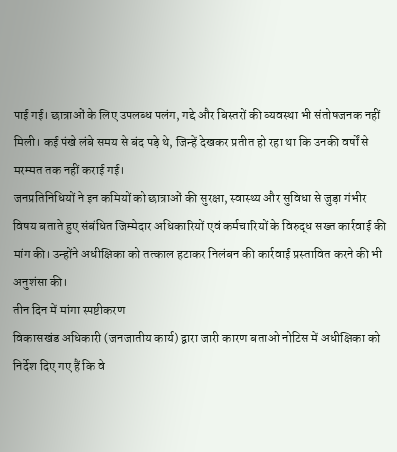पाई गई। छात्राओं के लिए उपलब्ध पलंग, गद्दे और बिस्तरों की व्यवस्था भी संतोषजनक नहीं मिली। कई पंखे लंबे समय से बंद पड़े थे, जिन्हें देखकर प्रतीत हो रहा था कि उनकी वर्षों से मरम्मत तक नहीं कराई गई।
जनप्रतिनिधियों ने इन कमियों को छात्राओं की सुरक्षा, स्वास्थ्य और सुविधा से जुड़ा गंभीर विषय बताते हुए संबंधित जिम्मेदार अधिकारियों एवं कर्मचारियों के विरुद्ध सख्त कार्रवाई की मांग की। उन्होंने अधीक्षिका को तत्काल हटाकर निलंबन की कार्रवाई प्रस्तावित करने की भी अनुशंसा की।
तीन दिन में मांगा स्पष्टीकरण
विकासखंड अधिकारी (जनजातीय कार्य) द्वारा जारी कारण बताओ नोटिस में अधीक्षिका को निर्देश दिए गए हैं कि वे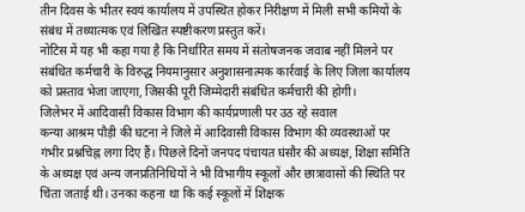तीन दिवस के भीतर स्वयं कार्यालय में उपस्थित होकर निरीक्षण में मिली सभी कमियों के संबंध में तथ्यात्मक एवं लिखित स्पष्टीकरण प्रस्तुत करें।
नोटिस में यह भी कहा गया है कि निर्धारित समय में संतोषजनक जवाब नहीं मिलने पर संबंधित कर्मचारी के विरुद्ध नियमानुसार अनुशासनात्मक कार्रवाई के लिए जिला कार्यालय को प्रस्ताव भेजा जाएगा, जिसकी पूरी जिम्मेदारी संबंधित कर्मचारी की होगी।
जिलेभर में आदिवासी विकास विभाग की कार्यप्रणाली पर उठ रहे सवाल
कन्या आश्रम पौड़ी की घटना ने जिले में आदिवासी विकास विभाग की व्यवस्थाओं पर गंभीर प्रश्नचिह्न लगा दिए हैं। पिछले दिनों जनपद पंचायत घंसौर की अध्यक्ष, शिक्षा समिति के अध्यक्ष एवं अन्य जनप्रतिनिधियों ने भी विभागीय स्कूलों और छात्रावासों की स्थिति पर चिंता जताई थी। उनका कहना था कि कई स्कूलों में शिक्षक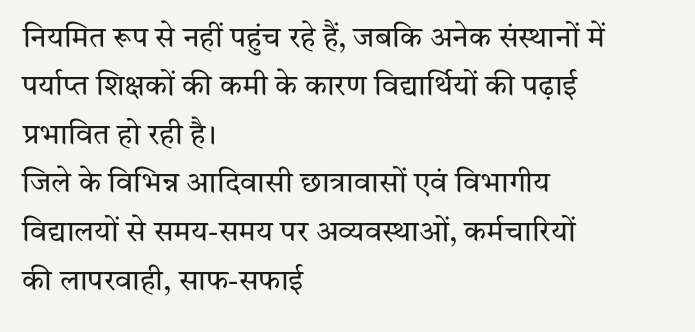नियमित रूप से नहीं पहुंच रहे हैं, जबकि अनेक संस्थानों में पर्याप्त शिक्षकों की कमी के कारण विद्यार्थियों की पढ़ाई प्रभावित हो रही है।
जिले के विभिन्न आदिवासी छात्रावासों एवं विभागीय विद्यालयों से समय-समय पर अव्यवस्थाओं, कर्मचारियों की लापरवाही, साफ-सफाई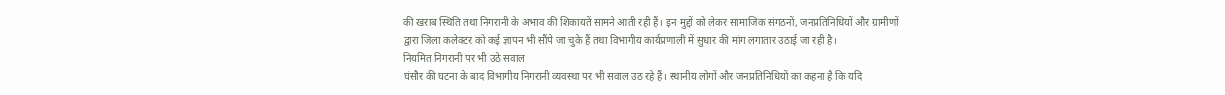की खराब स्थिति तथा निगरानी के अभाव की शिकायतें सामने आती रही हैं। इन मुद्दों को लेकर सामाजिक संगठनों, जनप्रतिनिधियों और ग्रामीणों द्वारा जिला कलेक्टर को कई ज्ञापन भी सौंपे जा चुके हैं तथा विभागीय कार्यप्रणाली में सुधार की मांग लगातार उठाई जा रही है।
नियमित निगरानी पर भी उठे सवाल
घंसौर की घटना के बाद विभागीय निगरानी व्यवस्था पर भी सवाल उठ रहे हैं। स्थानीय लोगों और जनप्रतिनिधियों का कहना है कि यदि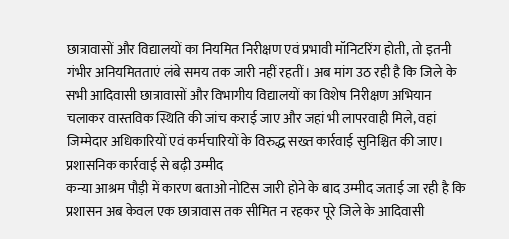छात्रावासों और विद्यालयों का नियमित निरीक्षण एवं प्रभावी मॉनिटरिंग होती, तो इतनी गंभीर अनियमितताएं लंबे समय तक जारी नहीं रहतीं। अब मांग उठ रही है कि जिले के सभी आदिवासी छात्रावासों और विभागीय विद्यालयों का विशेष निरीक्षण अभियान चलाकर वास्तविक स्थिति की जांच कराई जाए और जहां भी लापरवाही मिले, वहां जिम्मेदार अधिकारियों एवं कर्मचारियों के विरुद्ध सख्त कार्रवाई सुनिश्चित की जाए।
प्रशासनिक कार्रवाई से बढ़ी उम्मीद
कन्या आश्रम पौड़ी में कारण बताओ नोटिस जारी होने के बाद उम्मीद जताई जा रही है कि प्रशासन अब केवल एक छात्रावास तक सीमित न रहकर पूरे जिले के आदिवासी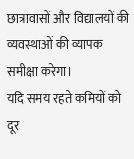छात्रावासों और विद्यालयों की व्यवस्थाओं की व्यापक समीक्षा करेगा।
यदि समय रहते कमियों को दूर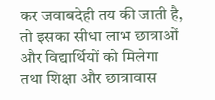कर जवाबदेही तय की जाती है, तो इसका सीधा लाभ छात्राओं और विद्यार्थियों को मिलेगा तथा शिक्षा और छात्रावास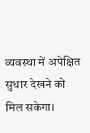व्यवस्था में अपेक्षित सुधार देखने को मिल सकेगा।